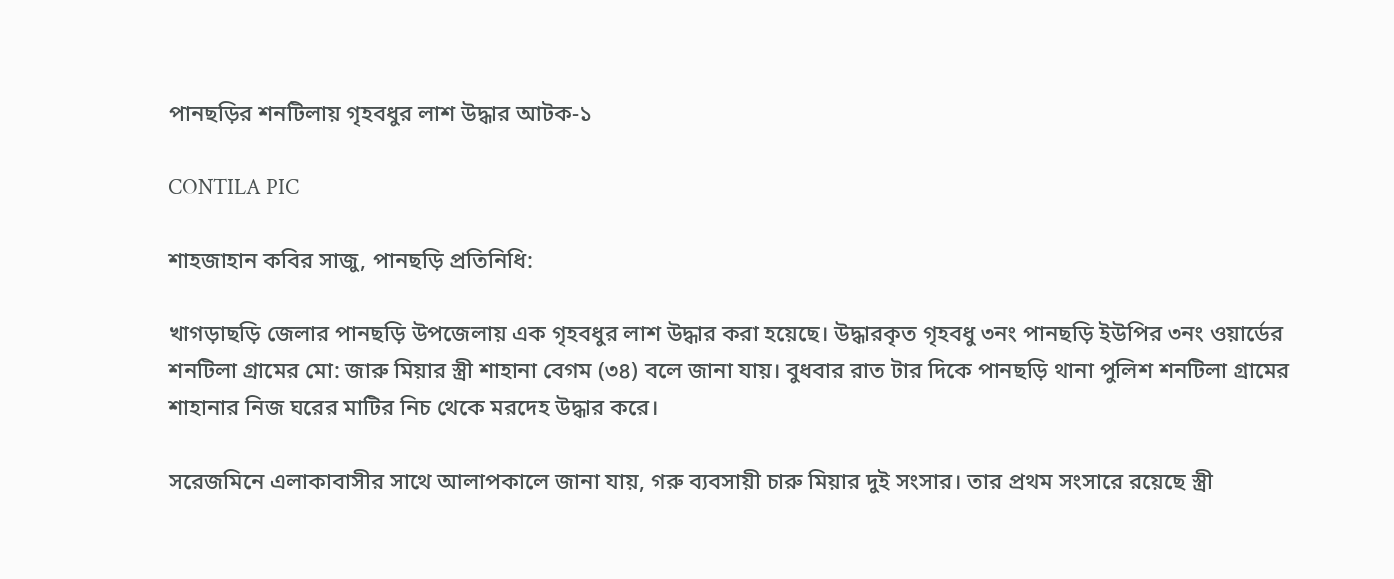পানছড়ির শনটিলায় গৃহবধুর লাশ উদ্ধার আটক-১

CONTILA PIC

শাহজাহান কবির সাজু, পানছড়ি প্রতিনিধি:

খাগড়াছড়ি জেলার পানছড়ি উপজেলায় এক গৃহবধুর লাশ উদ্ধার করা হয়েছে। উদ্ধারকৃত গৃহবধু ৩নং পানছড়ি ইউপির ৩নং ওয়ার্ডের শনটিলা গ্রামের মো: জারু মিয়ার স্ত্রী শাহানা বেগম (৩৪) বলে জানা যায়। বুধবার রাত টার দিকে পানছড়ি থানা পুলিশ শনটিলা গ্রামের শাহানার নিজ ঘরের মাটির নিচ থেকে মরদেহ উদ্ধার করে।

সরেজমিনে এলাকাবাসীর সাথে আলাপকালে জানা যায়, গরু ব্যবসায়ী চারু মিয়ার দুই সংসার। তার প্রথম সংসারে রয়েছে স্ত্রী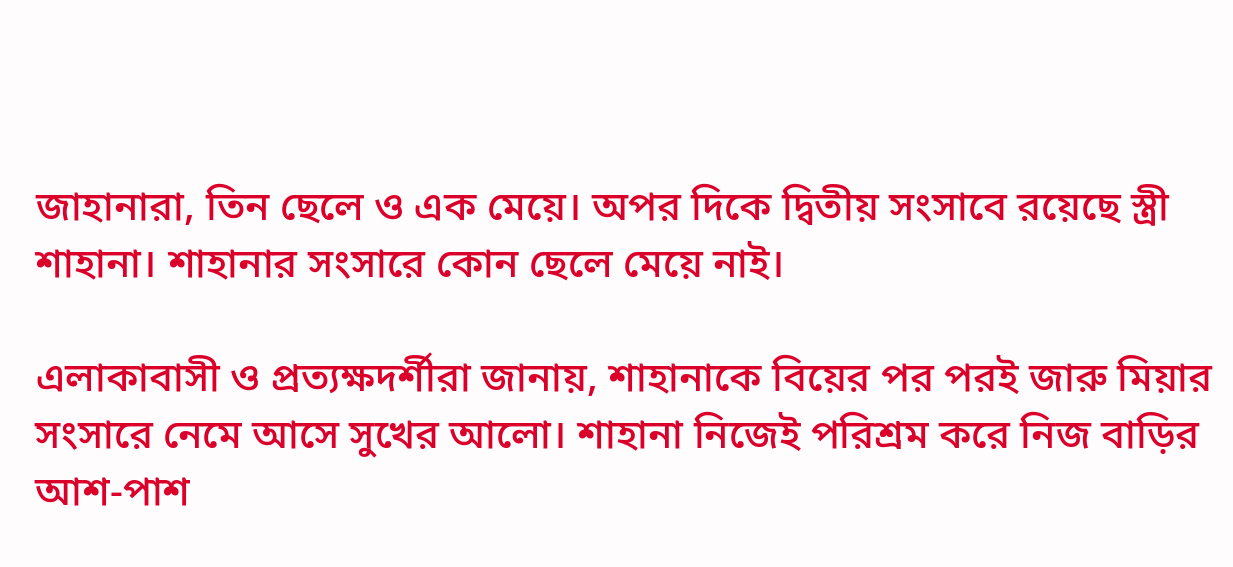জাহানারা, তিন ছেলে ও এক মেয়ে। অপর দিকে দ্বিতীয় সংসাবে রয়েছে স্ত্রী শাহানা। শাহানার সংসারে কোন ছেলে মেয়ে নাই।

এলাকাবাসী ও প্রত্যক্ষদর্শীরা জানায়, শাহানাকে বিয়ের পর পরই জারু মিয়ার সংসারে নেমে আসে সুখের আলো। শাহানা নিজেই পরিশ্রম করে নিজ বাড়ির আশ-পাশ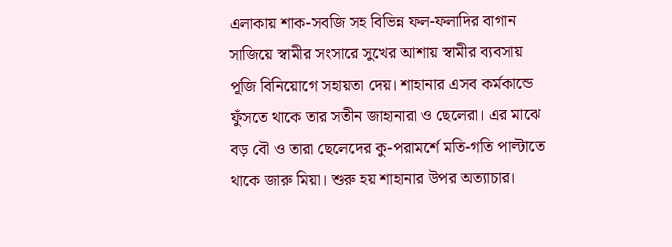এলাকায় শাক-সবজি সহ বিভিন্ন ফল-ফলাদির বাগান সাজিয়ে স্বামীর সংসারে সুখের আশায় স্বামীর ব্যবসায় পূজি বিনিয়োগে সহায়তা দেয়। শাহানার এসব কর্মকান্ডে ফুঁসতে থাকে তার সতীন জাহানারা ও ছেলেরা। এর মাঝে বড় বৌ ও তারা ছেলেদের কু-পরামর্শে মতি-গতি পাল্টাতে থাকে জারু মিয়া। শুরু হয় শাহানার উপর অত্যাচার।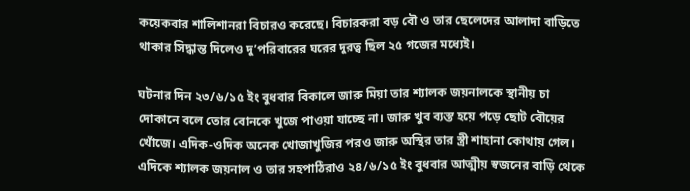কয়েকবার শালিশানরা বিচারও করেছে। বিচারকরা বড় বৌ ও তার ছেলেদের আলাদা বাড়িতে থাকার সিদ্ধান্ত দিলেও দু’পরিবারের ঘরের দুরত্ব ছিল ২৫ গজের মধ্যেই।

ঘটনার দিন ২৩/৬/১৫ ইং বুধবার বিকালে জারু মিয়া তার শ্যালক জয়নালকে স্থানীয় চা দোকানে বলে তোর বোনকে খুজে পাওয়া যাচ্ছে না। জারু খুব ব্যস্ত হয়ে পড়ে ছোট বৌয়ের খোঁজে। এদিক-ওদিক অনেক খোজাখুজির পরও জারু অস্থির তার স্ত্রী শাহানা কোথায় গেল। এদিকে শ্যালক জয়নাল ও তার সহপাঠিরাও ২৪/৬/১৫ ইং বুধবার আত্মীয় স্বজনের বাড়ি থেকে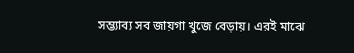সম্ভ্যাব্য সব জায়গা খুজে বেড়ায়। এরই মাঝে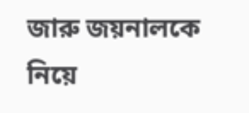জারু জয়নালকে নিয়ে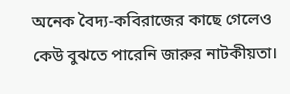অনেক বৈদ্য-কবিরাজের কাছে গেলেও কেউ বুঝতে পারেনি জারুর নাটকীয়তা।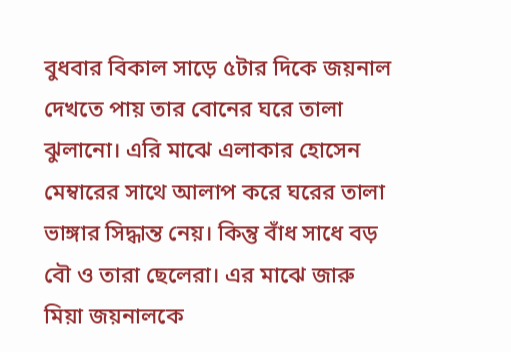বুধবার বিকাল সাড়ে ৫টার দিকে জয়নাল দেখতে পায় তার বোনের ঘরে তালা ঝুলানো। এরি মাঝে এলাকার হোসেন মেম্বারের সাথে আলাপ করে ঘরের তালা ভাঙ্গার সিদ্ধান্ত নেয়। কিন্তু বাঁধ সাধে বড় বৌ ও তারা ছেলেরা। এর মাঝে জারু মিয়া জয়নালকে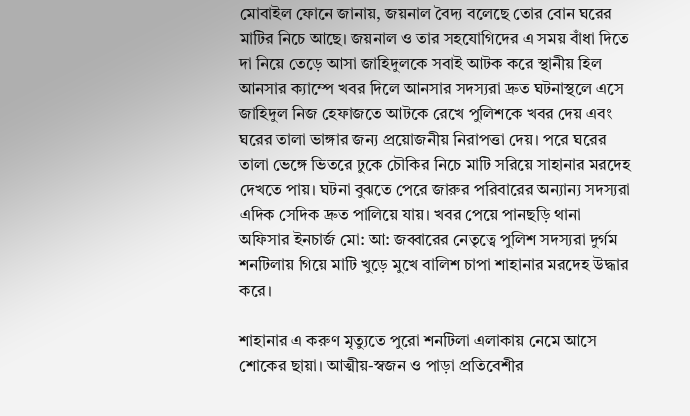মোবাইল ফোনে জানায়, জয়নাল বৈদ্য বলেছে তোর বোন ঘরের মাটির নিচে আছে। জয়নাল ও তার সহযোগিদের এ সময় বাঁধা দিতে দা নিয়ে তেড়ে আসা জাহিদুলকে সবাই আটক করে স্থানীয় হিল আনসার ক্যাম্পে খবর দিলে আনসার সদস্যরা দ্রুত ঘটনাস্থলে এসে জাহিদুল নিজ হেফাজতে আটকে রেখে পুলিশকে খবর দেয় এবং ঘরের তালা ভাঙ্গার জন্য প্রয়োজনীয় নিরাপত্তা দেয়। পরে ঘরের তালা ভেঙ্গে ভিতরে ঢুকে চৌকির নিচে মাটি সরিয়ে সাহানার মরদেহ দেখতে পায়। ঘটনা বুঝতে পেরে জারুর পরিবারের অন্যান্য সদস্যরা এদিক সেদিক দ্রুত পালিয়ে যায়। খবর পেয়ে পানছড়ি থানা অফিসার ইনচার্জ মো: আ: জব্বারের নেতৃত্বে পুলিশ সদস্যরা দুর্গম শনটিলায় গিয়ে মাটি খুড়ে মুখে বালিশ চাপা শাহানার মরদেহ উদ্ধার করে।

শাহানার এ করুণ মৃত্যুতে পুরো শনটিলা এলাকায় নেমে আসে শোকের ছায়া। আত্মীয়-স্বজন ও পাড়া প্রতিবেশীর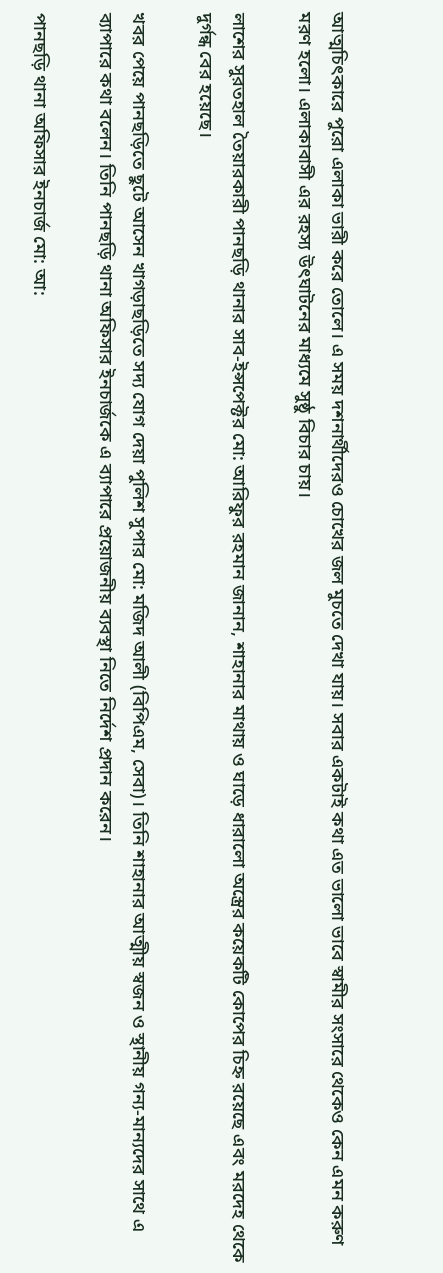আত্মচিৎকারে পুরো এলাকা ভারী করে তোলে। এ সময় দশনার্থীদেরও চোখের জল মুচতে দেখা যায়। সবার একটাই কথা এত ভালো ভাবে স্বামীর সংসারে থেকেও কেন এমন করুণ মরণ হলো। এলাকাবাসী এর রহস্য উৎঘাটনের মাধ্যমে সুষ্ঠু বিচার চায়।

লাশের সুরতহাল তৈয়ারকারী পানছড়ি থানার সাব-ইন্সপেক্টর মো: আরিফুর রহমান জানান, শাহানার মাথায় ও ঘাড়ে ধারালো অস্ত্রের কয়েকটি কোপের চিহ্ন রয়েছে এবং মরদেহ থেকে দুর্গন্ধ বের হয়েছে।

খবর পেয়ে পানছড়িতে ছুটে আসেন খাগড়াছড়িতে সদ্য যোগ দেয়া পুলিশ সুপার মো: মজিদ আলী (বিপিএম, সেবা)। তিনি শাহানার আত্মীয় স্বজন ও স্থানীয় গন্য-মান্যদের সাথে এ ব্যাপারে কথা বলেন। তিনি পানছড়ি থানা অফিসার ইনচার্জকে এ ব্যাপারে প্রয়োজনীয় ব্যবস্থা নিতে নির্দেশ প্রদান করেন।

পানছড়ি থানা অফিসার ইনচার্জ মো: আ: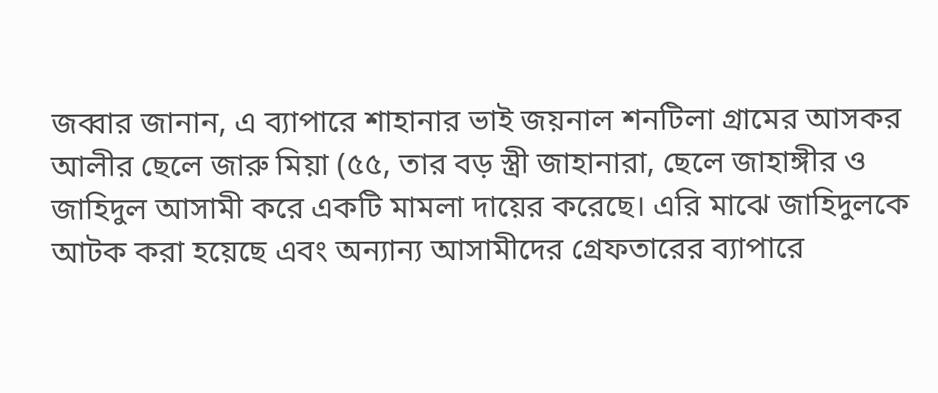জব্বার জানান, এ ব্যাপারে শাহানার ভাই জয়নাল শনটিলা গ্রামের আসকর আলীর ছেলে জারু মিয়া (৫৫, তার বড় স্ত্রী জাহানারা, ছেলে জাহাঙ্গীর ও জাহিদুল আসামী করে একটি মামলা দায়ের করেছে। এরি মাঝে জাহিদুলকে আটক করা হয়েছে এবং অন্যান্য আসামীদের গ্রেফতারের ব্যাপারে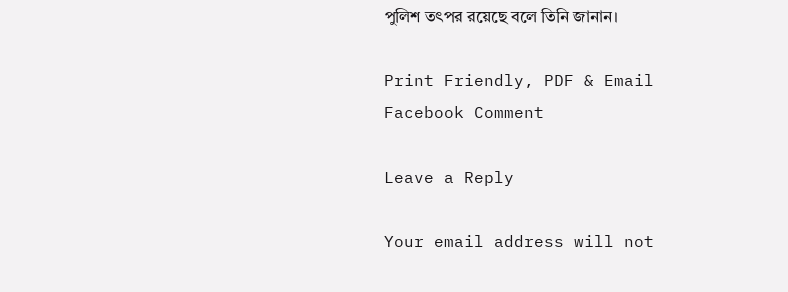পুলিশ তৎপর রয়েছে বলে তিনি জানান।

Print Friendly, PDF & Email
Facebook Comment

Leave a Reply

Your email address will not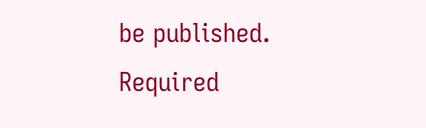be published. Required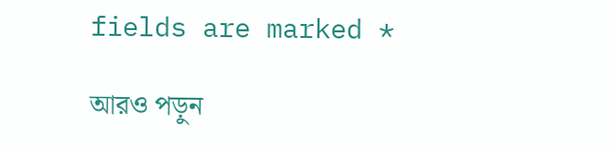fields are marked *

আরও পড়ুন